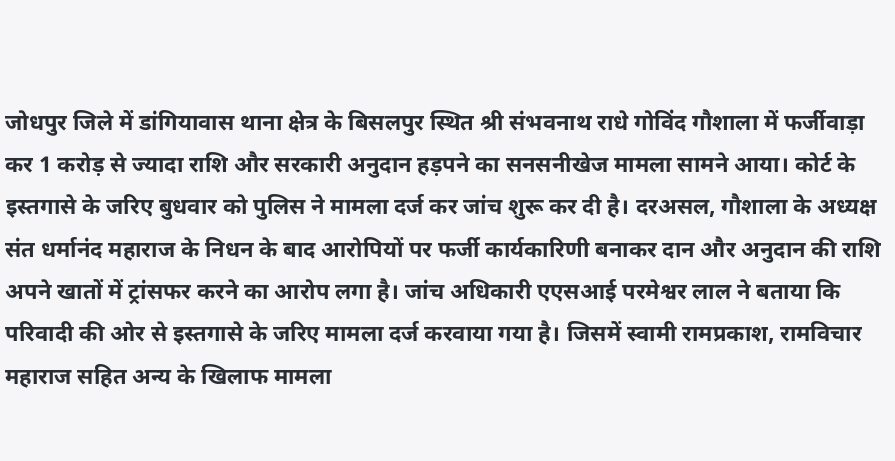जोधपुर जिले में डांगियावास थाना क्षेत्र के बिसलपुर स्थित श्री संभवनाथ राधे गोविंद गौशाला में फर्जीवाड़ा कर 1 करोड़ से ज्यादा राशि और सरकारी अनुदान हड़पने का सनसनीखेज मामला सामने आया। कोर्ट के इस्तगासे के जरिए बुधवार को पुलिस ने मामला दर्ज कर जांच शुरू कर दी है। दरअसल, गौशाला के अध्यक्ष संत धर्मानंद महाराज के निधन के बाद आरोपियों पर फर्जी कार्यकारिणी बनाकर दान और अनुदान की राशि अपने खातों में ट्रांसफर करने का आरोप लगा है। जांच अधिकारी एएसआई परमेश्वर लाल ने बताया कि परिवादी की ओर से इस्तगासे के जरिए मामला दर्ज करवाया गया है। जिसमें स्वामी रामप्रकाश, रामविचार महाराज सहित अन्य के खिलाफ मामला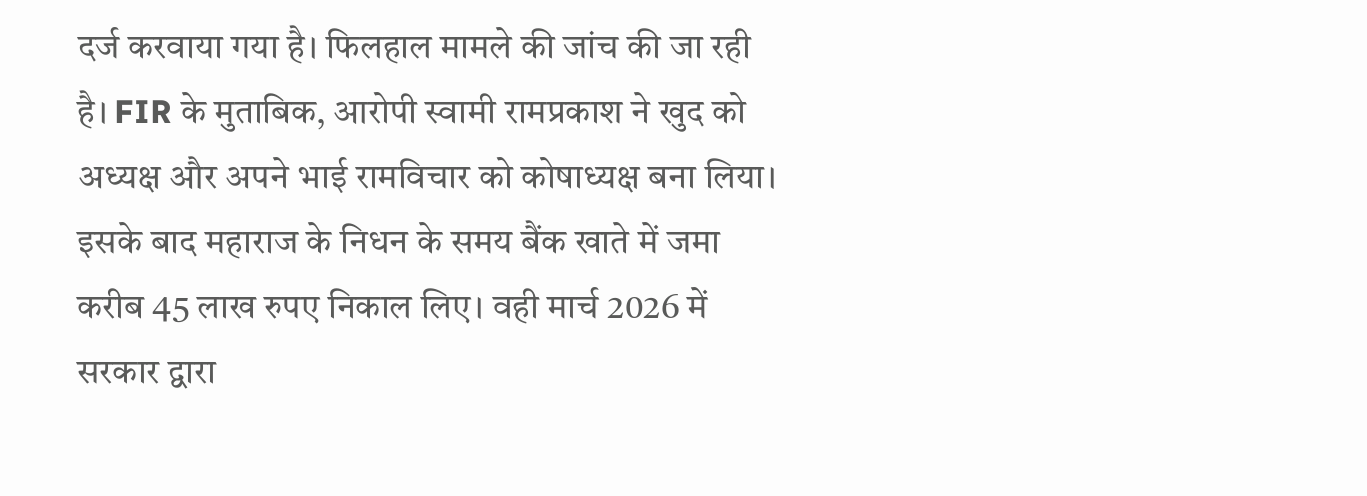दर्ज करवाया गया है। फिलहाल मामले की जांच की जा रही है। FIR के मुताबिक, आरोपी स्वामी रामप्रकाश ने खुद को अध्यक्ष और अपने भाई रामविचार को कोषाध्यक्ष बना लिया। इसके बाद महाराज के निधन के समय बैंक खाते में जमा करीब 45 लाख रुपए निकाल लिए। वही मार्च 2026 में सरकार द्वारा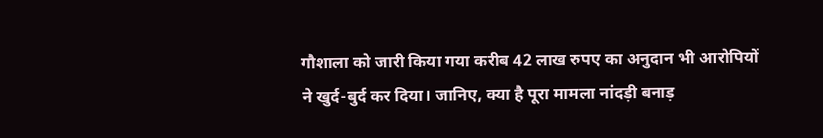गौशाला को जारी किया गया करीब 42 लाख रुपए का अनुदान भी आरोपियों ने खुर्द-बुर्द कर दिया। जानिए, क्या है पूरा मामला नांदड़ी बनाड़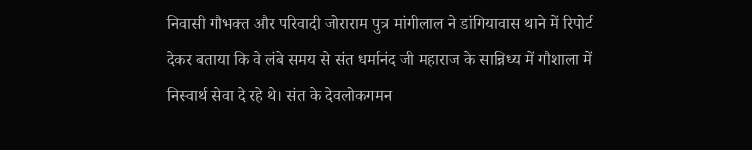निवासी गौभक्त और परिवादी जोराराम पुत्र मांगीलाल ने डांगियावास थाने में रिपोर्ट देकर बताया कि वे लंबे समय से संत धर्मानंद जी महाराज के सान्निध्य में गौशाला में निस्वार्थ सेवा दे रहे थे। संत के देवलोकगमन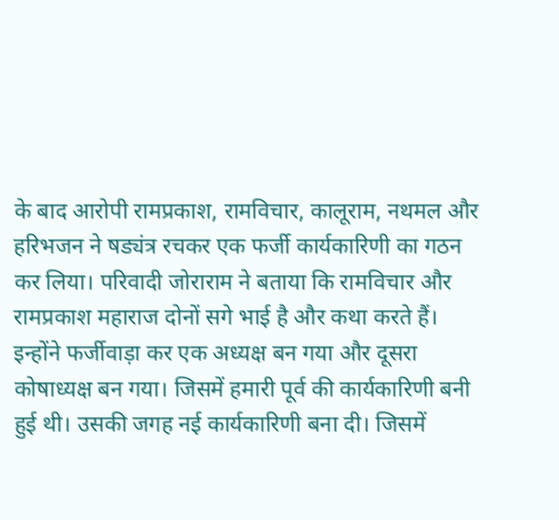के बाद आरोपी रामप्रकाश, रामविचार, कालूराम, नथमल और हरिभजन ने षड्यंत्र रचकर एक फर्जी कार्यकारिणी का गठन कर लिया। परिवादी जोराराम ने बताया कि रामविचार और रामप्रकाश महाराज दोनों सगे भाई है और कथा करते हैं। इन्होंने फर्जीवाड़ा कर एक अध्यक्ष बन गया और दूसरा कोषाध्यक्ष बन गया। जिसमें हमारी पूर्व की कार्यकारिणी बनी हुई थी। उसकी जगह नई कार्यकारिणी बना दी। जिसमें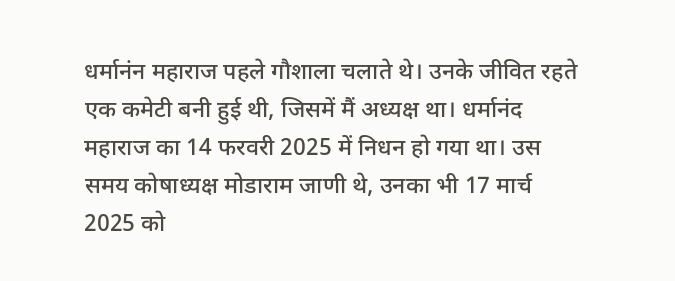धर्मानंन महाराज पहले गौशाला चलाते थे। उनके जीवित रहते एक कमेटी बनी हुई थी, जिसमें मैं अध्यक्ष था। धर्मानंद महाराज का 14 फरवरी 2025 में निधन हो गया था। उस समय कोषाध्यक्ष मोडाराम जाणी थे, उनका भी 17 मार्च 2025 को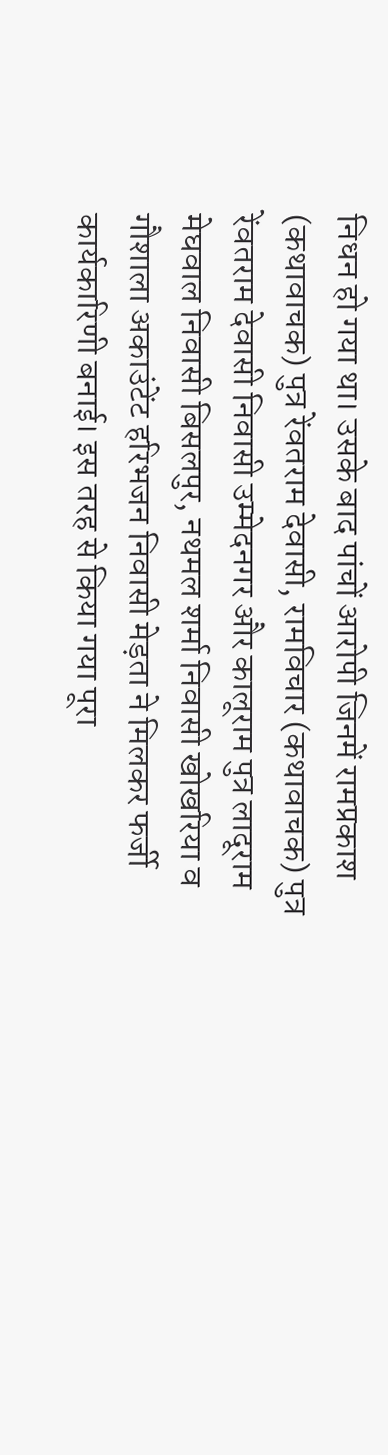निधन हो गया था। उसके बाद पांचों आरोपी जिनमें रामप्रकाश (कथावाचक) पुत्र रेंवतराम देवासी, रामविचार (कथावाचक) पुत्र रेंवतराम देवासी निवासी उम्मेदनगर और कालूराम पुत्र लादूराम मेघवाल निवासी बिसलपुर, नथमल शर्मा निवासी खोखरिया व गौशाला अकाउंटेंट हरिभजन निवासी मेड़ता ने मिलकर फर्जी कार्यकारिणी बनाई। इस तरह से किया गया पूरा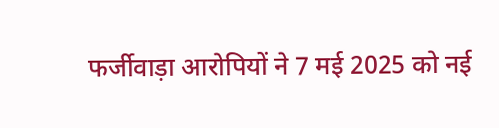फर्जीवाड़ा आरोपियों ने 7 मई 2025 को नई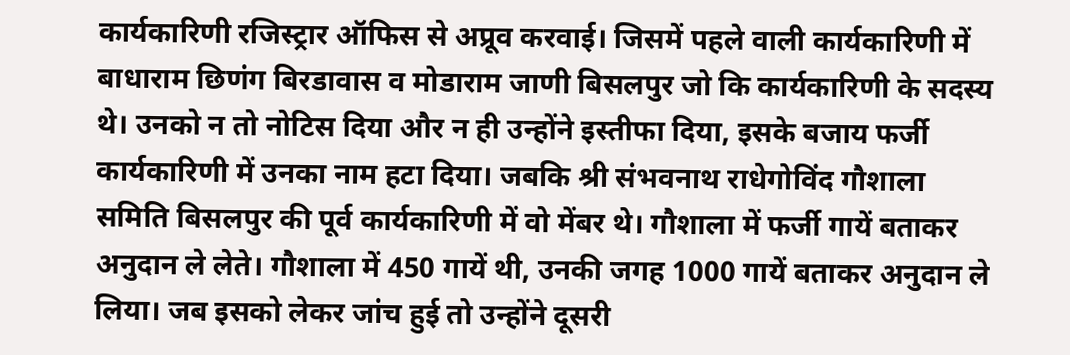कार्यकारिणी रजिस्ट्रार ऑफिस से अप्रूव करवाई। जिसमें पहले वाली कार्यकारिणी में बाधाराम छिणंग बिरडावास व मोडाराम जाणी बिसलपुर जो कि कार्यकारिणी के सदस्य थे। उनको न तो नोटिस दिया और न ही उन्होंने इस्तीफा दिया, इसके बजाय फर्जी कार्यकारिणी में उनका नाम हटा दिया। जबकि श्री संभवनाथ राधेगोविंद गौशाला समिति बिसलपुर की पूर्व कार्यकारिणी में वो मेंबर थे। गौशाला में फर्जी गायें बताकर अनुदान ले लेते। गौशाला में 450 गायें थी, उनकी जगह 1000 गायें बताकर अनुदान ले लिया। जब इसको लेकर जांच हुई तो उन्होंने दूसरी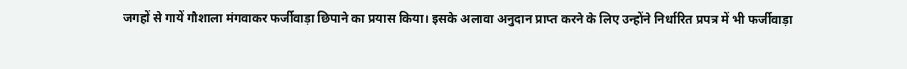जगहों से गायें गौशाला मंगवाकर फर्जीवाड़ा छिपाने का प्रयास किया। इसके अलावा अनुदान प्राप्त करने के लिए उन्होंने निर्धारित प्रपत्र में भी फर्जीवाड़ा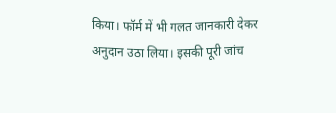किया। फॉर्म में भी गलत जानकारी देकर अनुदान उठा लिया। इसकी पूरी जांच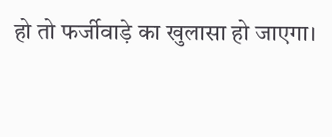हो तो फर्जीवाड़े का खुलासा हो जाएगा।